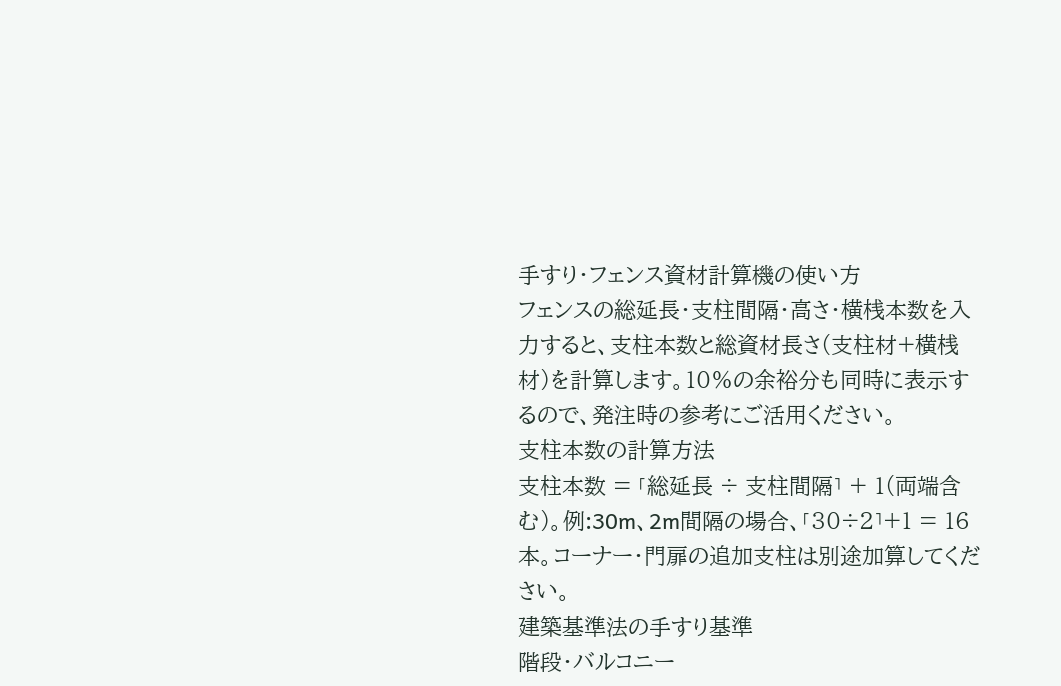手すり・フェンス資材計算機の使い方
フェンスの総延長・支柱間隔・高さ・横桟本数を入力すると、支柱本数と総資材長さ(支柱材+横桟材)を計算します。10%の余裕分も同時に表示するので、発注時の参考にご活用ください。
支柱本数の計算方法
支柱本数 = ⌈総延長 ÷ 支柱間隔⌉ + 1(両端含む)。例:30m、2m間隔の場合、⌈30÷2⌉+1 = 16本。コーナー・門扉の追加支柱は別途加算してください。
建築基準法の手すり基準
階段・バルコニー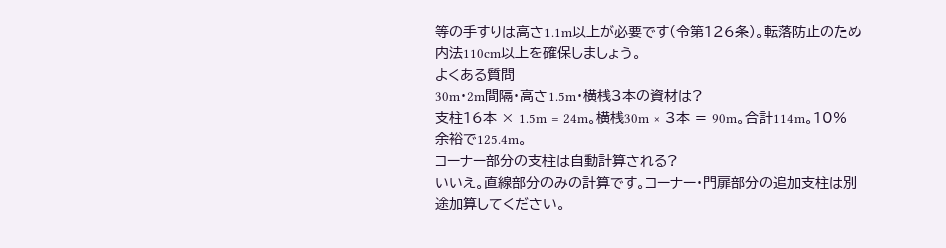等の手すりは高さ1.1m以上が必要です(令第126条)。転落防止のため内法110cm以上を確保しましょう。
よくある質問
30m・2m間隔・高さ1.5m・横桟3本の資材は?
支柱16本 × 1.5m = 24m。横桟30m × 3本 = 90m。合計114m。10%余裕で125.4m。
コーナー部分の支柱は自動計算される?
いいえ。直線部分のみの計算です。コーナー・門扉部分の追加支柱は別途加算してください。